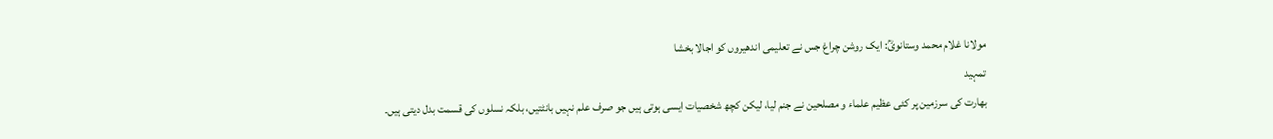مولانا غلام محمد وستانویؒ: ایک روشن چراغ جس نے تعلیمی اندھیروں کو اجالا بخشا
تمہید
بھارت کی سرزمین پر کئی عظیم علماء و مصلحین نے جنم لیا، لیکن کچھ شخصیات ایسی ہوتی ہیں جو صرف علم نہیں بانٹتیں، بلکہ نسلوں کی قسمت بدل دیتی ہیں۔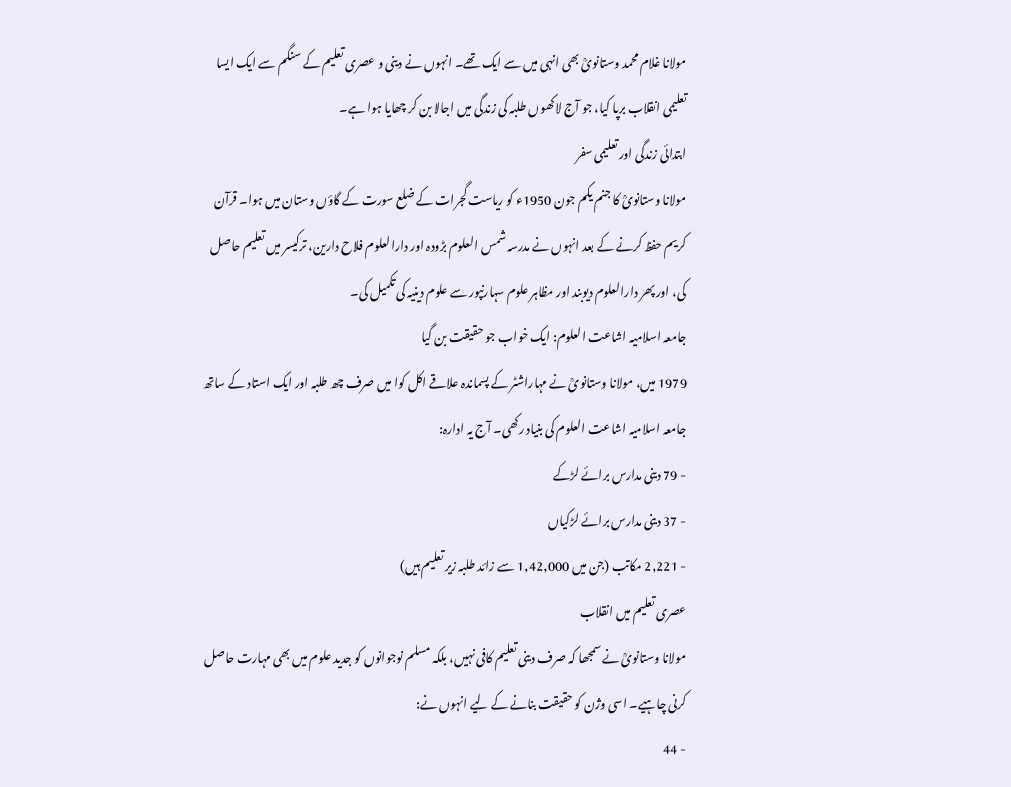مولانا غلام محمد وستانویؒ بھی انہی میں سے ایک تھے۔ انہوں نے دینی و عصری تعلیم کے سنگم سے ایک ایسا تعلیمی انقلاب برپا کیا، جو آج لاکھوں طلبہ کی زندگی میں اجالا بن کر چھایا ہوا ہے۔
ابتدائی زندگی اور تعلیمی سفر
مولانا وستانویؒ کا جنم یکم جون 1950ء کو ریاست گجرات کے ضلع سورت کے گاؤں وستان میں ہوا۔ قرآن کریم حفظ کرنے کے بعد انہوں نے مدرسہ شمس العلوم بڑودہ اور دارالعلوم فلاح دارین، ترکیسر میں تعلیم حاصل کی، اور پھر دارالعلوم دیوبند اور مظاہر علوم سہارنپور سے علوم دینیہ کی تکمیل کی۔
جامعہ اسلامیہ اشاعت العلوم: ایک خواب جو حقیقت بن گیا
1979 میں، مولانا وستانویؒ نے مہاراشٹر کے پسماندہ علاقے اکل کوا میں صرف چھ طلبہ اور ایک استاد کے ساتھ جامعہ اسلامیہ اشاعت العلوم کی بنیاد رکھی۔ آج یہ ادارہ:
- 79 دینی مدارس برائے لڑکے
- 37 دینی مدارس برائے لڑکیاں
- 2,221 مکاتب (جن میں 1,42,000 سے زائد طلبہ زیر تعلیم ہیں)
عصری تعلیم میں انقلاب
مولانا وستانویؒ نے سمجھا کہ صرف دینی تعلیم کافی نہیں، بلکہ مسلم نوجوانوں کو جدید علوم میں بھی مہارت حاصل کرنی چاہیے۔ اسی وژن کو حقیقت بنانے کے لیے انہوں نے:
- 44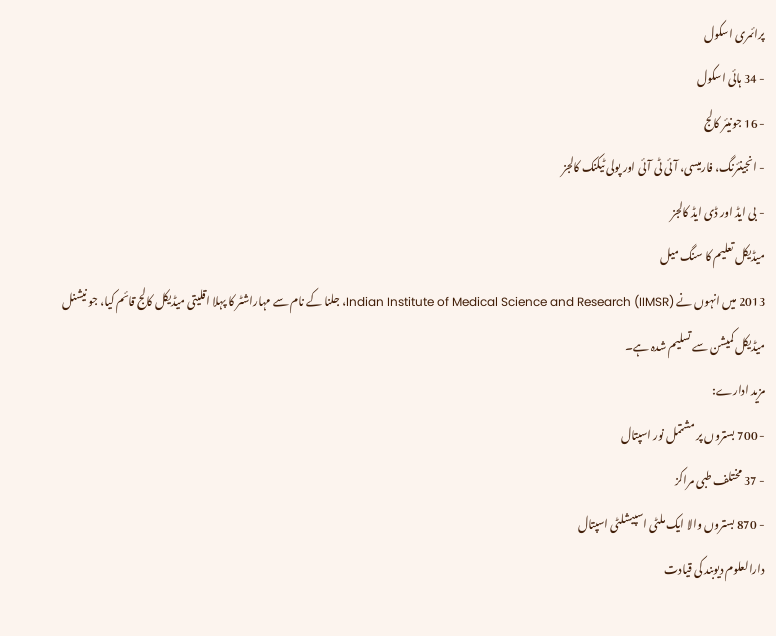پرائمری اسکول
- 34 ہائی اسکول
- 16 جونیئر کالج
- انجینئرنگ، فارمیسی، آئی ٹی آئی اور پولی ٹیکنک کالجز
- بی ایڈ اور ڈی ایڈ کالجز
میڈیکل تعلیم کا سنگ میل
2013 میں انہوں نے Indian Institute of Medical Science and Research (IIMSR)، جلنا کے نام سے مہاراشٹر کا پہلا اقلیتی میڈیکل کالج قائم کیا، جو نیشنل میڈیکل کمیشن سے تسلیم شدہ ہے۔
مزید ادارے:
- 700 بستروں پر مشتمل نور اسپتال
- 37 مختلف طبی مراکز
- 870 بستروں والا ایک ملٹی اسپیشلٹی اسپتال
دارالعلوم دیوبند کی قیادت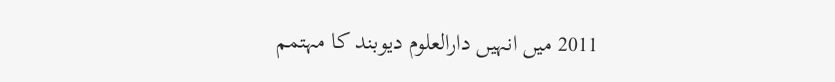2011 میں انہیں دارالعلوم دیوبند کا مہتمم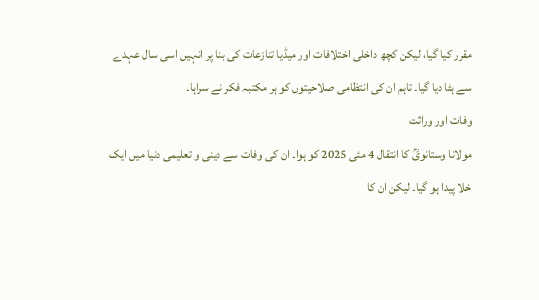مقرر کیا گیا، لیکن کچھ داخلی اختلافات اور میڈیا تنازعات کی بنا پر انہیں اسی سال عہدے سے ہٹا دیا گیا۔ تاہم ان کی انتظامی صلاحیتوں کو ہر مکتبہ فکر نے سراہا۔
وفات اور وراثت
مولانا وستانویؒ کا انتقال 4 مئی 2025 کو ہوا۔ ان کی وفات سے دینی و تعلیمی دنیا میں ایک خلا پیدا ہو گیا۔ لیکن ان کا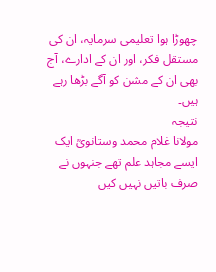چھوڑا ہوا تعلیمی سرمایہ، ان کی مستقل فکر، اور ان کے ادارے، آج بھی ان کے مشن کو آگے بڑھا رہے ہیں۔
نتیجہ
مولانا غلام محمد وستانویؒ ایک ایسے مجاہد علم تھے جنہوں نے صرف باتیں نہیں کیں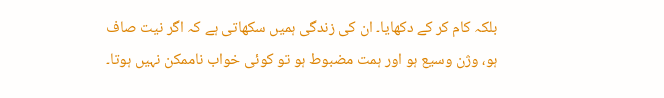بلکہ کام کر کے دکھایا۔ ان کی زندگی ہمیں سکھاتی ہے کہ اگر نیت صاف ہو، وژن وسیع ہو اور ہمت مضبوط ہو تو کوئی خواب ناممکن نہیں ہوتا۔